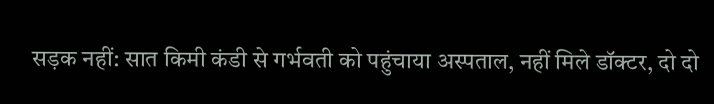सड़क नहीं: सात किमी कंडी से गर्भवती को पहुंचाया अस्पताल, नहीं मिले डॉक्टर, दो दो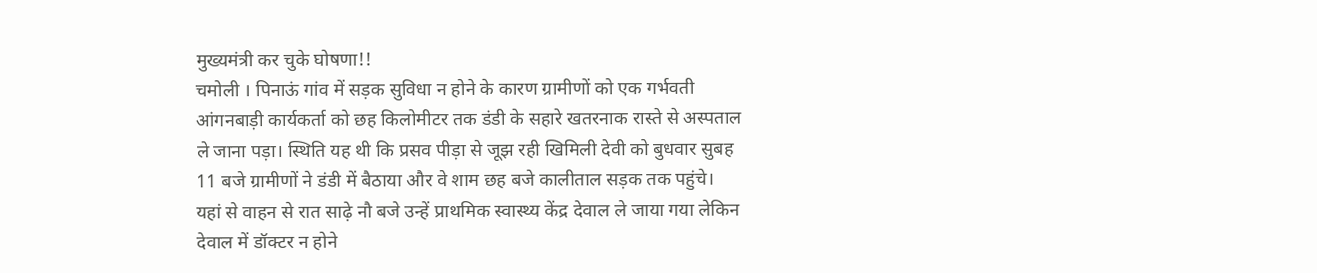मुख्यमंत्री कर चुके घोषणा!!
चमोली । पिनाऊं गांव में सड़क सुविधा न होने के कारण ग्रामीणों को एक गर्भवती आंगनबाड़ी कार्यकर्ता को छह किलोमीटर तक डंडी के सहारे खतरनाक रास्ते से अस्पताल ले जाना पड़ा। स्थिति यह थी कि प्रसव पीड़ा से जूझ रही खिमिली देवी को बुधवार सुबह 11 बजे ग्रामीणों ने डंडी में बैठाया और वे शाम छह बजे कालीताल सड़क तक पहुंचे। यहां से वाहन से रात साढ़े नौ बजे उन्हें प्राथमिक स्वास्थ्य केंद्र देवाल ले जाया गया लेकिन देवाल में डॉक्टर न होने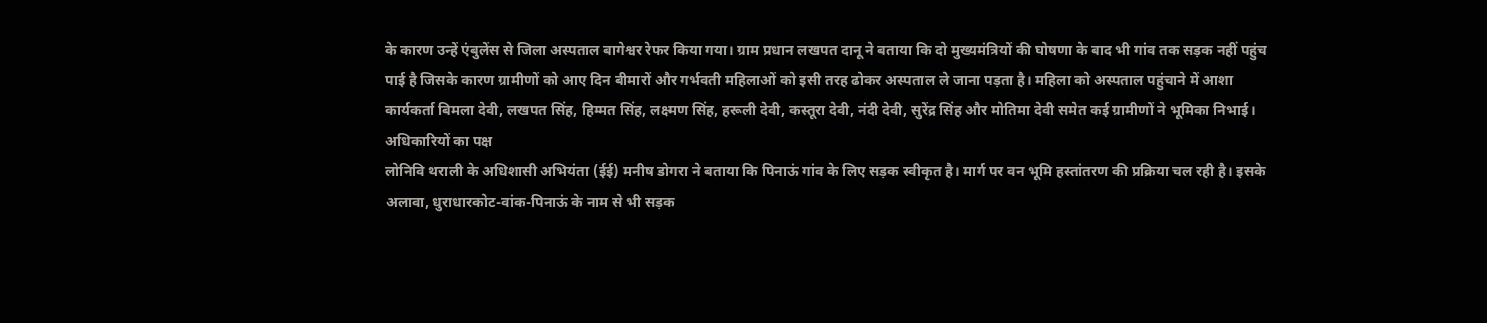के कारण उन्हें एंबुलेंस से जिला अस्पताल बागेश्वर रेफर किया गया। ग्राम प्रधान लखपत दानू ने बताया कि दो मुख्यमंत्रियों की घोषणा के बाद भी गांव तक सड़क नहीं पहुंच पाई है जिसके कारण ग्रामीणों को आए दिन बीमारों और गर्भवती महिलाओं को इसी तरह ढोकर अस्पताल ले जाना पड़ता है। महिला को अस्पताल पहुंचाने में आशा कार्यकर्ता बिमला देवी, लखपत सिंह, हिम्मत सिंह, लक्ष्मण सिंह, हरूली देवी, कस्तूरा देवी, नंदी देवी, सुरेंद्र सिंह और मोतिमा देवी समेत कई ग्रामीणों ने भूमिका निभाई।
अधिकारियों का पक्ष
लोनिवि थराली के अधिशासी अभियंता (ईई) मनीष डोगरा ने बताया कि पिनाऊं गांव के लिए सड़क स्वीकृत है। मार्ग पर वन भूमि हस्तांतरण की प्रक्रिया चल रही है। इसके अलावा, धुराधारकोट-वांक-पिनाऊं के नाम से भी सड़क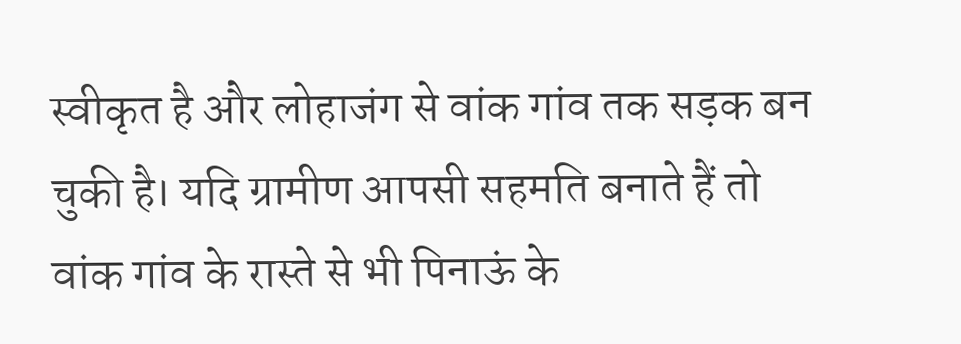स्वीकृत है और लोहाजंग से वांक गांव तक सड़क बन चुकी है। यदि ग्रामीण आपसी सहमति बनाते हैं तो वांक गांव के रास्ते से भी पिनाऊं के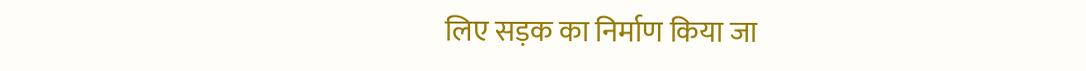लिए सड़क का निर्माण किया जा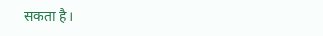सकता है।